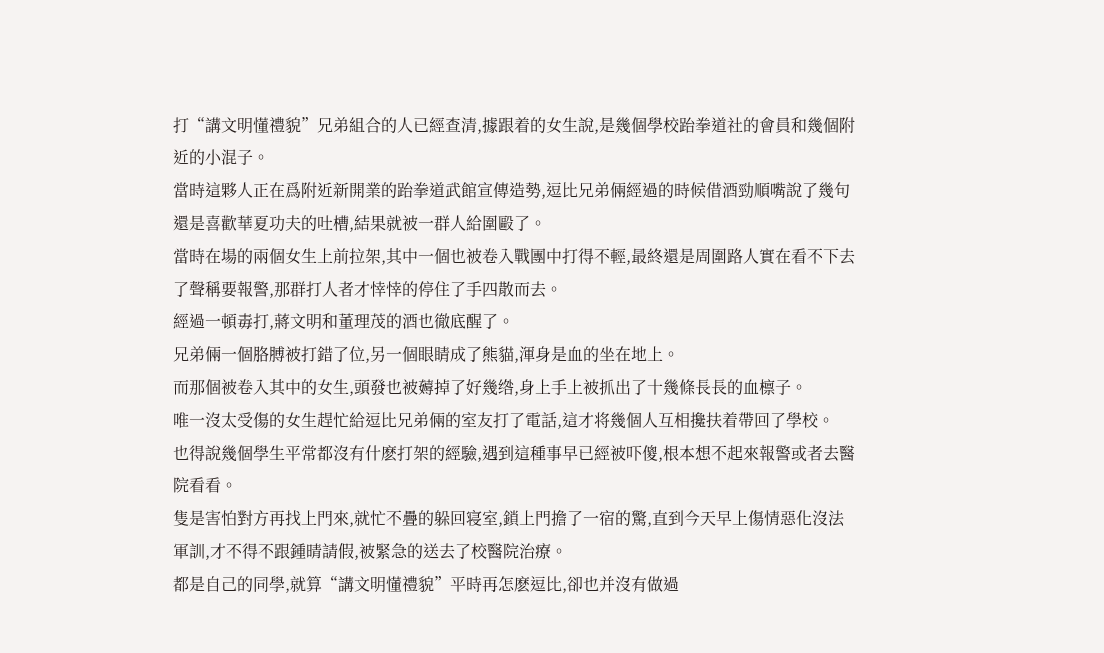打“講文明懂禮貌”兄弟組合的人已經查清,據跟着的女生說,是幾個學校跆拳道社的會員和幾個附近的小混子。
當時這夥人正在爲附近新開業的跆拳道武館宣傳造勢,逗比兄弟倆經過的時候借酒勁順嘴說了幾句還是喜歡華夏功夫的吐槽,結果就被一群人給圍毆了。
當時在場的兩個女生上前拉架,其中一個也被卷入戰團中打得不輕,最終還是周圍路人實在看不下去了聲稱要報警,那群打人者才悻悻的停住了手四散而去。
經過一頓毒打,蔣文明和董理茂的酒也徹底醒了。
兄弟倆一個胳膊被打錯了位,另一個眼睛成了熊貓,渾身是血的坐在地上。
而那個被卷入其中的女生,頭發也被薅掉了好幾绺,身上手上被抓出了十幾條長長的血檩子。
唯一沒太受傷的女生趕忙給逗比兄弟倆的室友打了電話,這才将幾個人互相攙扶着帶回了學校。
也得說幾個學生平常都沒有什麽打架的經驗,遇到這種事早已經被吓傻,根本想不起來報警或者去醫院看看。
隻是害怕對方再找上門來,就忙不疊的躲回寝室,鎖上門擔了一宿的驚,直到今天早上傷情惡化沒法軍訓,才不得不跟鍾晴請假,被緊急的送去了校醫院治療。
都是自己的同學,就算“講文明懂禮貌”平時再怎麽逗比,卻也并沒有做過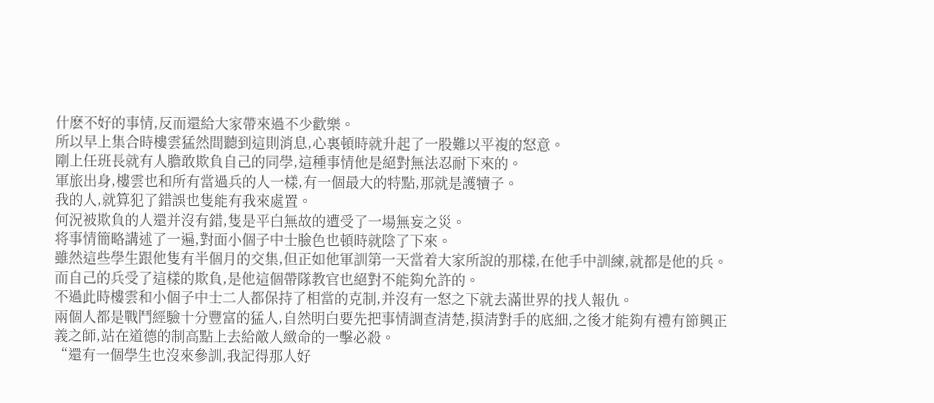什麽不好的事情,反而還給大家帶來過不少歡樂。
所以早上集合時樓雲猛然間聽到這則消息,心裏頓時就升起了一股難以平複的怒意。
剛上任班長就有人膽敢欺負自己的同學,這種事情他是絕對無法忍耐下來的。
軍旅出身,樓雲也和所有當過兵的人一樣,有一個最大的特點,那就是護犢子。
我的人,就算犯了錯誤也隻能有我來處置。
何況被欺負的人還并沒有錯,隻是平白無故的遭受了一場無妄之災。
将事情簡略講述了一遍,對面小個子中士臉色也頓時就陰了下來。
雖然這些學生跟他隻有半個月的交集,但正如他軍訓第一天當着大家所說的那樣,在他手中訓練,就都是他的兵。
而自己的兵受了這樣的欺負,是他這個帶隊教官也絕對不能夠允許的。
不過此時樓雲和小個子中士二人都保持了相當的克制,并沒有一怒之下就去滿世界的找人報仇。
兩個人都是戰鬥經驗十分豐富的猛人,自然明白要先把事情調查清楚,摸清對手的底細,之後才能夠有禮有節興正義之師,站在道德的制高點上去給敵人緻命的一擊必殺。
“還有一個學生也沒來參訓,我記得那人好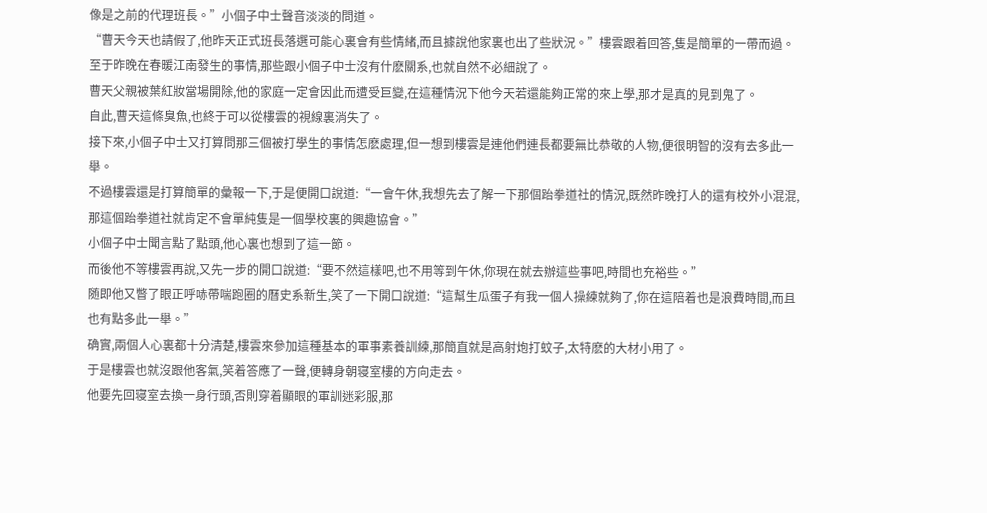像是之前的代理班長。”小個子中士聲音淡淡的問道。
“曹天今天也請假了,他昨天正式班長落選可能心裏會有些情緒,而且據說他家裏也出了些狀況。”樓雲跟着回答,隻是簡單的一帶而過。
至于昨晚在春暖江南發生的事情,那些跟小個子中士沒有什麽關系,也就自然不必細說了。
曹天父親被葉紅妝當場開除,他的家庭一定會因此而遭受巨變,在這種情況下他今天若還能夠正常的來上學,那才是真的見到鬼了。
自此,曹天這條臭魚,也終于可以從樓雲的視線裏消失了。
接下來,小個子中士又打算問那三個被打學生的事情怎麽處理,但一想到樓雲是連他們連長都要無比恭敬的人物,便很明智的沒有去多此一舉。
不過樓雲還是打算簡單的彙報一下,于是便開口說道:“一會午休,我想先去了解一下那個跆拳道社的情況,既然昨晚打人的還有校外小混混,那這個跆拳道社就肯定不會單純隻是一個學校裏的興趣協會。”
小個子中士聞言點了點頭,他心裏也想到了這一節。
而後他不等樓雲再說,又先一步的開口說道:“要不然這樣吧,也不用等到午休,你現在就去辦這些事吧,時間也充裕些。”
随即他又瞥了眼正呼哧帶喘跑圈的曆史系新生,笑了一下開口說道:“這幫生瓜蛋子有我一個人操練就夠了,你在這陪着也是浪費時間,而且也有點多此一舉。”
确實,兩個人心裏都十分清楚,樓雲來參加這種基本的軍事素養訓練,那簡直就是高射炮打蚊子,太特麽的大材小用了。
于是樓雲也就沒跟他客氣,笑着答應了一聲,便轉身朝寝室樓的方向走去。
他要先回寝室去換一身行頭,否則穿着顯眼的軍訓迷彩服,那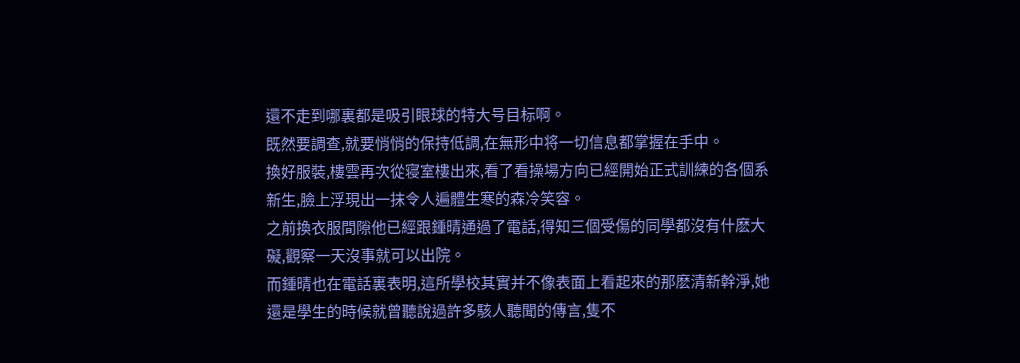還不走到哪裏都是吸引眼球的特大号目标啊。
既然要調查,就要悄悄的保持低調,在無形中将一切信息都掌握在手中。
換好服裝,樓雲再次從寝室樓出來,看了看操場方向已經開始正式訓練的各個系新生,臉上浮現出一抹令人遍體生寒的森冷笑容。
之前換衣服間隙他已經跟鍾晴通過了電話,得知三個受傷的同學都沒有什麽大礙,觀察一天沒事就可以出院。
而鍾晴也在電話裏表明,這所學校其實并不像表面上看起來的那麽清新幹淨,她還是學生的時候就曾聽說過許多駭人聽聞的傳言,隻不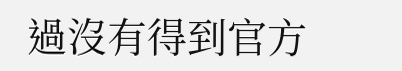過沒有得到官方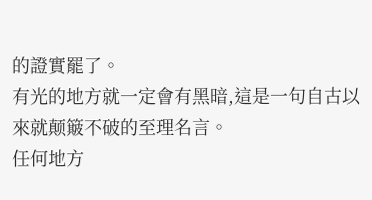的證實罷了。
有光的地方就一定會有黑暗,這是一句自古以來就颠簸不破的至理名言。
任何地方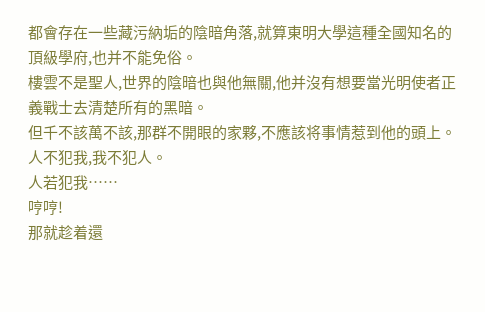都會存在一些藏污納垢的陰暗角落,就算東明大學這種全國知名的頂級學府,也并不能免俗。
樓雲不是聖人,世界的陰暗也與他無關,他并沒有想要當光明使者正義戰士去清楚所有的黑暗。
但千不該萬不該,那群不開眼的家夥,不應該将事情惹到他的頭上。
人不犯我,我不犯人。
人若犯我……
哼哼!
那就趁着還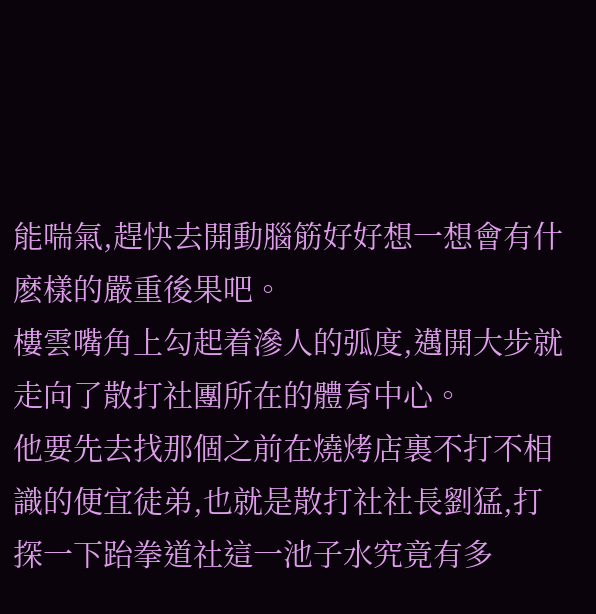能喘氣,趕快去開動腦筋好好想一想會有什麽樣的嚴重後果吧。
樓雲嘴角上勾起着滲人的弧度,邁開大步就走向了散打社團所在的體育中心。
他要先去找那個之前在燒烤店裏不打不相識的便宜徒弟,也就是散打社社長劉猛,打探一下跆拳道社這一池子水究竟有多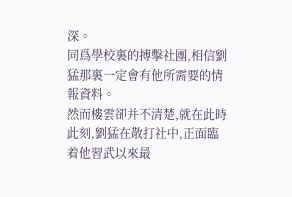深。
同爲學校裏的搏擊社團,相信劉猛那裏一定會有他所需要的情報資料。
然而樓雲卻并不清楚,就在此時此刻,劉猛在散打社中,正面臨着他習武以來最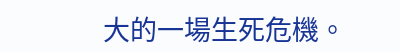大的一場生死危機。